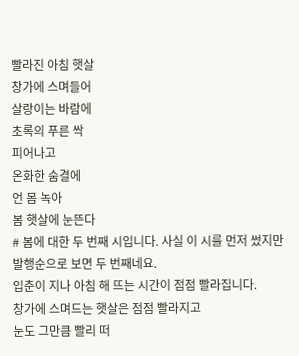빨라진 아침 햇살
창가에 스며들어
살랑이는 바람에
초록의 푸른 싹
피어나고
온화한 숨결에
언 몸 녹아
봄 햇살에 눈뜬다
# 봄에 대한 두 번째 시입니다. 사실 이 시를 먼저 썼지만 발행순으로 보면 두 번째네요.
입춘이 지나 아침 해 뜨는 시간이 점점 빨라집니다.
창가에 스며드는 햇살은 점점 빨라지고
눈도 그만큼 빨리 떠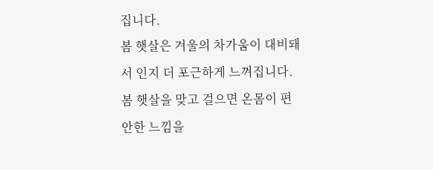집니다.
봄 햇살은 겨울의 차가움이 대비돼서 인지 더 포근하게 느껴집니다. 봄 햇살을 맞고 걸으면 온몸이 편안한 느낌을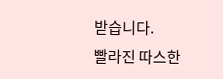받습니다.
빨라진 따스한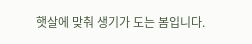햇살에 맞춰 생기가 도는 봄입니다.